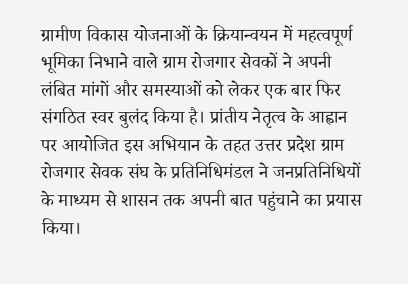ग्रामीण विकास योजनाओं के क्रियान्वयन में महत्वपूर्ण भूमिका निभाने वाले ग्राम रोजगार सेवकों ने अपनी लंबित मांगों और समस्याओं को लेकर एक बार फिर संगठित स्वर बुलंद किया है। प्रांतीय नेतृत्व के आह्वान पर आयोजित इस अभियान के तहत उत्तर प्रदेश ग्राम रोजगार सेवक संघ के प्रतिनिधिमंडल ने जनप्रतिनिधियों के माध्यम से शासन तक अपनी बात पहुंचाने का प्रयास किया।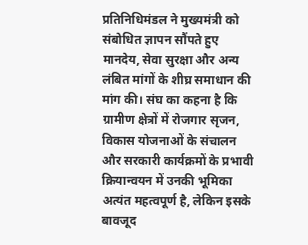प्रतिनिधिमंडल ने मुख्यमंत्री को संबोधित ज्ञापन सौंपते हुए मानदेय, सेवा सुरक्षा और अन्य लंबित मांगों के शीघ्र समाधान की मांग की। संघ का कहना है कि ग्रामीण क्षेत्रों में रोजगार सृजन, विकास योजनाओं के संचालन और सरकारी कार्यक्रमों के प्रभावी क्रियान्वयन में उनकी भूमिका अत्यंत महत्वपूर्ण है, लेकिन इसके बावजूद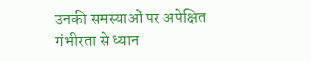उनकी समस्याओं पर अपेक्षित गंभीरता से ध्यान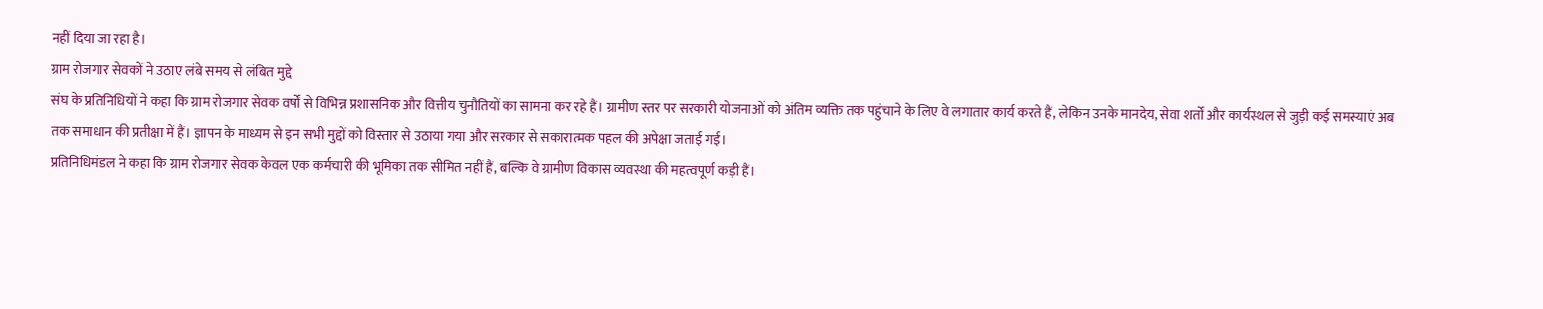नहीं दिया जा रहा है।
ग्राम रोजगार सेवकों ने उठाए लंबे समय से लंबित मुद्दे
संघ के प्रतिनिधियों ने कहा कि ग्राम रोजगार सेवक वर्षों से विभिन्न प्रशासनिक और वित्तीय चुनौतियों का सामना कर रहे हैं। ग्रामीण स्तर पर सरकारी योजनाओं को अंतिम व्यक्ति तक पहुंचाने के लिए वे लगातार कार्य करते हैं, लेकिन उनके मानदेय, सेवा शर्तों और कार्यस्थल से जुड़ी कई समस्याएं अब तक समाधान की प्रतीक्षा में हैं। ज्ञापन के माध्यम से इन सभी मुद्दों को विस्तार से उठाया गया और सरकार से सकारात्मक पहल की अपेक्षा जताई गई।
प्रतिनिधिमंडल ने कहा कि ग्राम रोजगार सेवक केवल एक कर्मचारी की भूमिका तक सीमित नहीं हैं, बल्कि वे ग्रामीण विकास व्यवस्था की महत्वपूर्ण कड़ी हैं।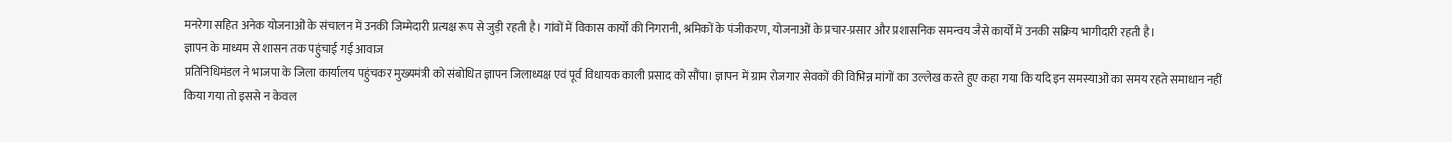मनरेगा सहित अनेक योजनाओं के संचालन में उनकी जिम्मेदारी प्रत्यक्ष रूप से जुड़ी रहती है। गांवों में विकास कार्यों की निगरानी, श्रमिकों के पंजीकरण, योजनाओं के प्रचार-प्रसार और प्रशासनिक समन्वय जैसे कार्यों में उनकी सक्रिय भागीदारी रहती है।
ज्ञापन के माध्यम से शासन तक पहुंचाई गई आवाज
प्रतिनिधिमंडल ने भाजपा के जिला कार्यालय पहुंचकर मुख्यमंत्री को संबोधित ज्ञापन जिलाध्यक्ष एवं पूर्व विधायक काली प्रसाद को सौंपा। ज्ञापन में ग्राम रोजगार सेवकों की विभिन्न मांगों का उल्लेख करते हुए कहा गया कि यदि इन समस्याओं का समय रहते समाधान नहीं किया गया तो इससे न केवल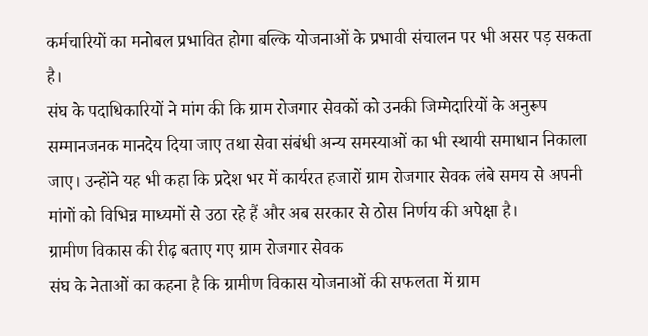कर्मचारियों का मनोबल प्रभावित होगा बल्कि योजनाओं के प्रभावी संचालन पर भी असर पड़ सकता है।
संघ के पदाधिकारियों ने मांग की कि ग्राम रोजगार सेवकों को उनकी जिम्मेदारियों के अनुरूप सम्मानजनक मानदेय दिया जाए तथा सेवा संबंधी अन्य समस्याओं का भी स्थायी समाधान निकाला जाए। उन्होंने यह भी कहा कि प्रदेश भर में कार्यरत हजारों ग्राम रोजगार सेवक लंबे समय से अपनी मांगों को विभिन्न माध्यमों से उठा रहे हैं और अब सरकार से ठोस निर्णय की अपेक्षा है।
ग्रामीण विकास की रीढ़ बताए गए ग्राम रोजगार सेवक
संघ के नेताओं का कहना है कि ग्रामीण विकास योजनाओं की सफलता में ग्राम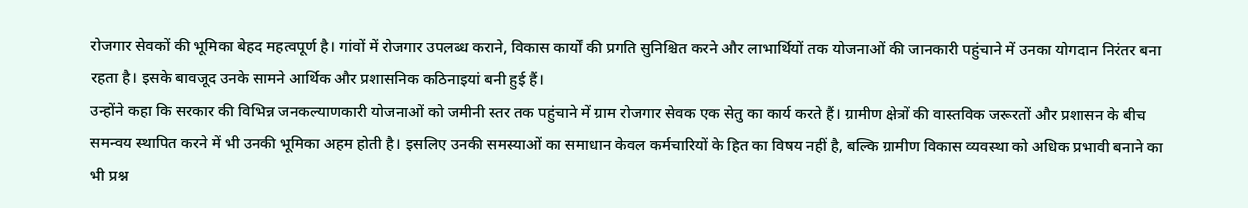रोजगार सेवकों की भूमिका बेहद महत्वपूर्ण है। गांवों में रोजगार उपलब्ध कराने, विकास कार्यों की प्रगति सुनिश्चित करने और लाभार्थियों तक योजनाओं की जानकारी पहुंचाने में उनका योगदान निरंतर बना रहता है। इसके बावजूद उनके सामने आर्थिक और प्रशासनिक कठिनाइयां बनी हुई हैं।
उन्होंने कहा कि सरकार की विभिन्न जनकल्याणकारी योजनाओं को जमीनी स्तर तक पहुंचाने में ग्राम रोजगार सेवक एक सेतु का कार्य करते हैं। ग्रामीण क्षेत्रों की वास्तविक जरूरतों और प्रशासन के बीच समन्वय स्थापित करने में भी उनकी भूमिका अहम होती है। इसलिए उनकी समस्याओं का समाधान केवल कर्मचारियों के हित का विषय नहीं है, बल्कि ग्रामीण विकास व्यवस्था को अधिक प्रभावी बनाने का भी प्रश्न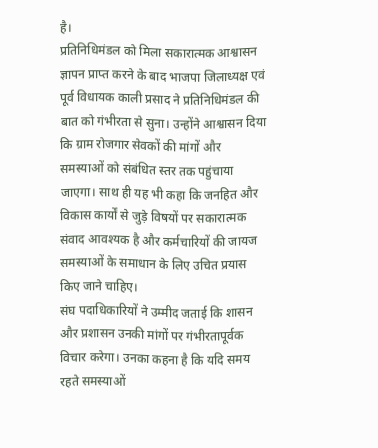है।
प्रतिनिधिमंडल को मिला सकारात्मक आश्वासन
ज्ञापन प्राप्त करने के बाद भाजपा जिलाध्यक्ष एवं पूर्व विधायक काली प्रसाद ने प्रतिनिधिमंडल की बात को गंभीरता से सुना। उन्होंने आश्वासन दिया कि ग्राम रोजगार सेवकों की मांगों और समस्याओं को संबंधित स्तर तक पहुंचाया जाएगा। साथ ही यह भी कहा कि जनहित और विकास कार्यों से जुड़े विषयों पर सकारात्मक संवाद आवश्यक है और कर्मचारियों की जायज समस्याओं के समाधान के लिए उचित प्रयास किए जाने चाहिए।
संघ पदाधिकारियों ने उम्मीद जताई कि शासन और प्रशासन उनकी मांगों पर गंभीरतापूर्वक विचार करेगा। उनका कहना है कि यदि समय रहते समस्याओं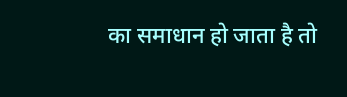का समाधान हो जाता है तो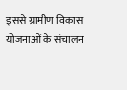इससे ग्रामीण विकास योजनाओं के संचालन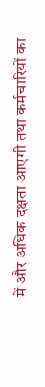में और अधिक दक्षता आएगी तथा कर्मचारियों का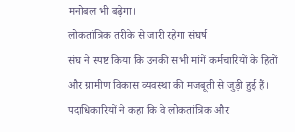मनोबल भी बढ़ेगा।
लोकतांत्रिक तरीके से जारी रहेगा संघर्ष
संघ ने स्पष्ट किया कि उनकी सभी मांगें कर्मचारियों के हितों और ग्रामीण विकास व्यवस्था की मजबूती से जुड़ी हुई हैं। पदाधिकारियों ने कहा कि वे लोकतांत्रिक और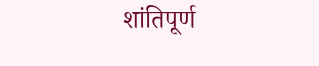शांतिपूर्ण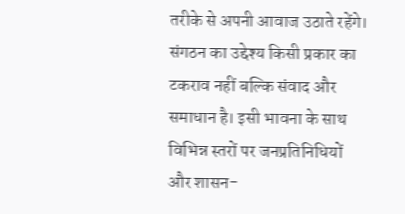तरीके से अपनी आवाज उठाते रहेंगे। संगठन का उद्देश्य किसी प्रकार का टकराव नहीं बल्कि संवाद और समाधान है। इसी भावना के साथ विभिन्न स्तरों पर जनप्रतिनिधियों और शासन-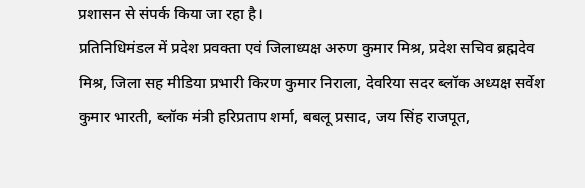प्रशासन से संपर्क किया जा रहा है।
प्रतिनिधिमंडल में प्रदेश प्रवक्ता एवं जिलाध्यक्ष अरुण कुमार मिश्र, प्रदेश सचिव ब्रह्मदेव मिश्र, जिला सह मीडिया प्रभारी किरण कुमार निराला, देवरिया सदर ब्लॉक अध्यक्ष सर्वेश कुमार भारती, ब्लॉक मंत्री हरिप्रताप शर्मा, बबलू प्रसाद, जय सिंह राजपूत,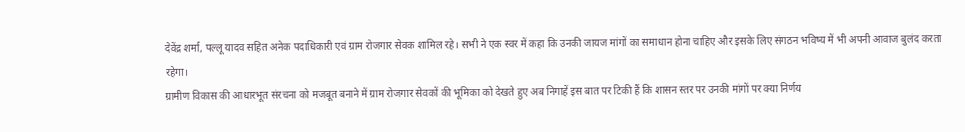देवेंद्र शर्मा, पल्लू यादव सहित अनेक पदाधिकारी एवं ग्राम रोजगार सेवक शामिल रहे। सभी ने एक स्वर में कहा कि उनकी जायज मांगों का समाधान होना चाहिए और इसके लिए संगठन भविष्य में भी अपनी आवाज बुलंद करता रहेगा।
ग्रामीण विकास की आधारभूत संरचना को मजबूत बनाने में ग्राम रोजगार सेवकों की भूमिका को देखते हुए अब निगाहें इस बात पर टिकी हैं कि शासन स्तर पर उनकी मांगों पर क्या निर्णय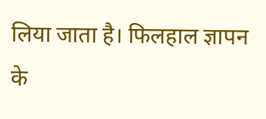लिया जाता है। फिलहाल ज्ञापन के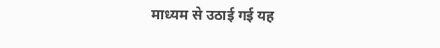माध्यम से उठाई गई यह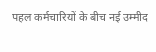पहल कर्मचारियों के बीच नई उम्मीद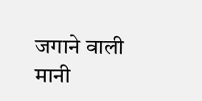जगाने वाली मानी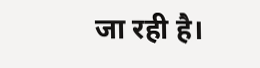जा रही है।